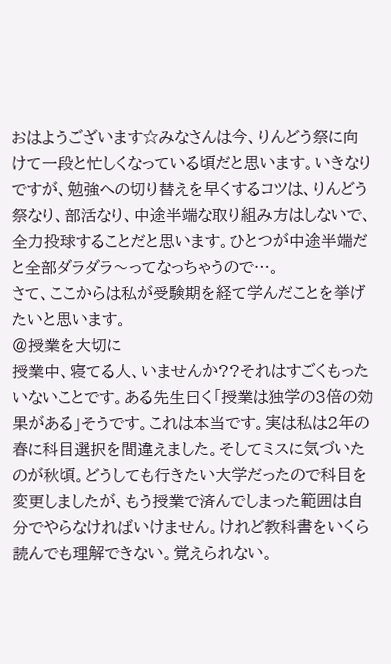おはようございます☆みなさんは今、りんどう祭に向けて一段と忙しくなっている頃だと思います。いきなりですが、勉強への切り替えを早くするコツは、りんどう祭なり、部活なり、中途半端な取り組み方はしないで、全力投球することだと思います。ひとつが中途半端だと全部ダラダラ〜ってなっちゃうので…。
さて、ここからは私が受験期を経て学んだことを挙げたいと思います。
@授業を大切に
授業中、寝てる人、いませんか??それはすごくもったいないことです。ある先生曰く「授業は独学の3倍の効果がある」そうです。これは本当です。実は私は2年の春に科目選択を間違えました。そしてミスに気づいたのが秋頃。どうしても行きたい大学だったので科目を変更しましたが、もう授業で済んでしまった範囲は自分でやらなければいけません。けれど教科書をいくら読んでも理解できない。覚えられない。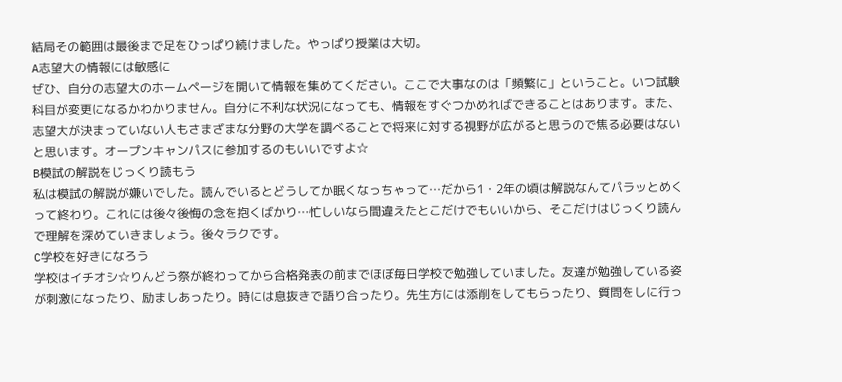結局その範囲は最後まで足をひっぱり続けました。やっぱり授業は大切。
A志望大の情報には敏感に
ぜひ、自分の志望大のホームページを開いて情報を集めてください。ここで大事なのは「頻繁に」ということ。いつ試験科目が変更になるかわかりません。自分に不利な状況になっても、情報をすぐつかめればできることはあります。また、志望大が決まっていない人もさまざまな分野の大学を調べることで将来に対する視野が広がると思うので焦る必要はないと思います。オープンキャンパスに参加するのもいいですよ☆
B模試の解説をじっくり読もう
私は模試の解説が嫌いでした。読んでいるとどうしてか眠くなっちゃって…だから1・2年の頃は解説なんてパラッとめくって終わり。これには後々後悔の念を抱くばかり…忙しいなら間違えたとこだけでもいいから、そこだけはじっくり読んで理解を深めていきましょう。後々ラクです。
C学校を好きになろう
学校はイチオシ☆りんどう祭が終わってから合格発表の前までほぼ毎日学校で勉強していました。友達が勉強している姿が刺激になったり、励ましあったり。時には息抜きで語り合ったり。先生方には添削をしてもらったり、質問をしに行っ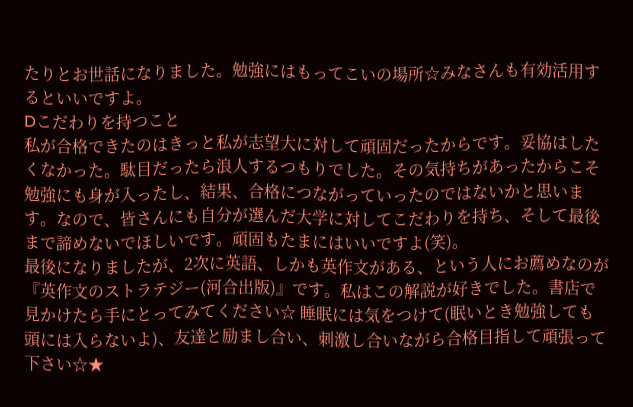たりとお世話になりました。勉強にはもってこいの場所☆みなさんも有効活用するといいですよ。
Dこだわりを持つこと
私が合格できたのはきっと私が志望大に対して頑固だったからです。妥協はしたくなかった。駄目だったら浪人するつもりでした。その気持ちがあったからこそ勉強にも身が入ったし、結果、合格につながっていったのではないかと思います。なので、皆さんにも自分が選んだ大学に対してこだわりを持ち、そして最後まで諦めないでほしいです。頑固もたまにはいいですよ(笑)。
最後になりましたが、2次に英語、しかも英作文がある、という人にお薦めなのが『英作文のストラテジー(河合出版)』です。私はこの解説が好きでした。書店で見かけたら手にとってみてください☆ 睡眠には気をつけて(眠いとき勉強しても頭には入らないよ)、友達と励まし合い、刺激し合いながら合格目指して頑張って下さい☆★